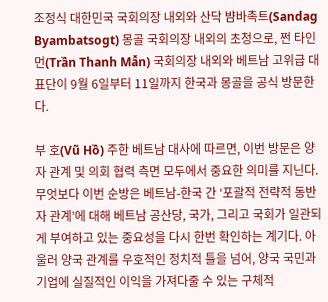조정식 대한민국 국회의장 내외와 산닥 뱜바촉트(Sandag Byambatsogt) 몽골 국회의장 내외의 초청으로, 쩐 타인 먼(Trần Thanh Mẫn) 국회의장 내외와 베트남 고위급 대표단이 9월 6일부터 11일까지 한국과 몽골을 공식 방문한다.

부 호(Vũ Hồ) 주한 베트남 대사에 따르면, 이번 방문은 양자 관계 및 의회 협력 측면 모두에서 중요한 의미를 지닌다. 무엇보다 이번 순방은 베트남-한국 간 ‘포괄적 전략적 동반자 관계’에 대해 베트남 공산당, 국가, 그리고 국회가 일관되게 부여하고 있는 중요성을 다시 한번 확인하는 계기다. 아울러 양국 관계를 우호적인 정치적 틀을 넘어, 양국 국민과 기업에 실질적인 이익을 가져다줄 수 있는 구체적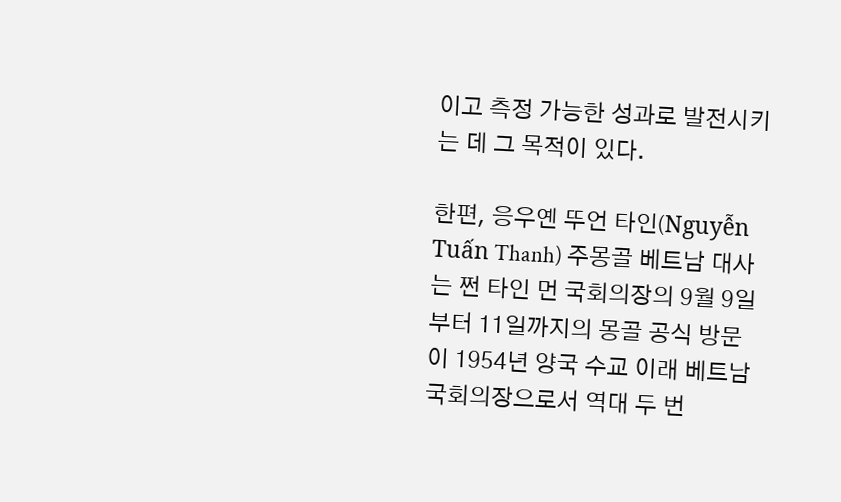이고 측정 가능한 성과로 발전시키는 데 그 목적이 있다.

한편, 응우옌 뚜언 타인(Nguyễn Tuấn Thanh) 주몽골 베트남 대사는 쩐 타인 먼 국회의장의 9월 9일부터 11일까지의 몽골 공식 방문이 1954년 양국 수교 이래 베트남 국회의장으로서 역대 두 번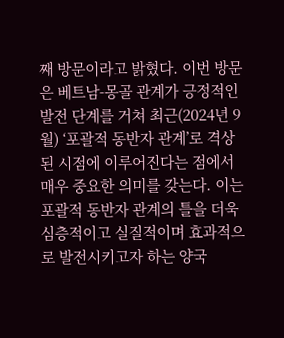째 방문이라고 밝혔다. 이번 방문은 베트남-몽골 관계가 긍정적인 발전 단계를 거쳐 최근(2024년 9월) ‘포괄적 동반자 관계’로 격상된 시점에 이루어진다는 점에서 매우 중요한 의미를 갖는다. 이는 포괄적 동반자 관계의 틀을 더욱 심층적이고 실질적이며 효과적으로 발전시키고자 하는 양국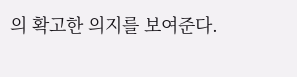의 확고한 의지를 보여준다.